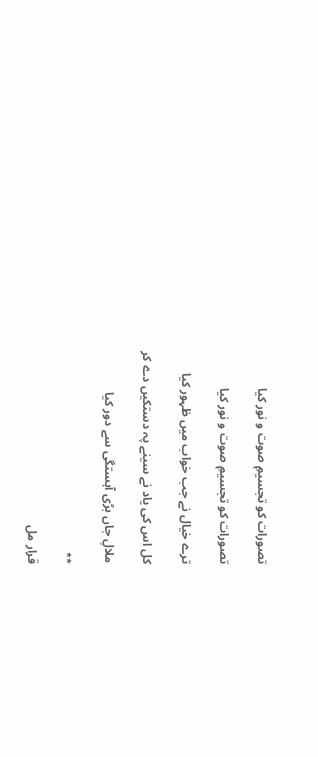تصورات کو تجسیمِ صوت و نور کیا

تصورات کو تجسیمِ صوت و نور کیا

ترے خیال نے جب خواب میں ظہور کیا

کل اس کی یاد نے سینے پہ دستکیں دے کر

ملالِ جاں بڑی آہستگی سے دور کیا

٭٭

قرار مل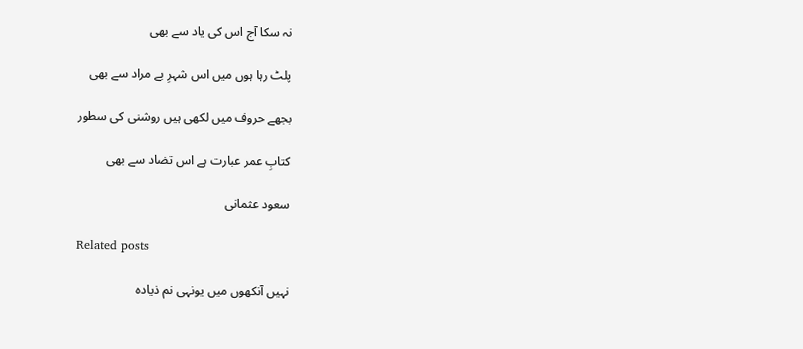نہ سکا آج اس کی یاد سے بھی

پلٹ رہا ہوں میں اس شہرِ بے مراد سے بھی

بجھے حروف میں لکھی ہیں روشنی کی سطور

کتابِ عمر عبارت ہے اس تضاد سے بھی

سعود عثمانی

Related posts

نہیں آنکھوں میں یونہی نم ذیادہ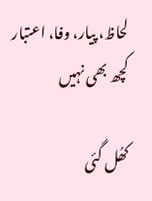لحاظ، پیار، وفا، اعتبار کچھ بھی نہیں

کھُل گئی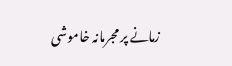زمانے پر مجرمانہ خاموشی